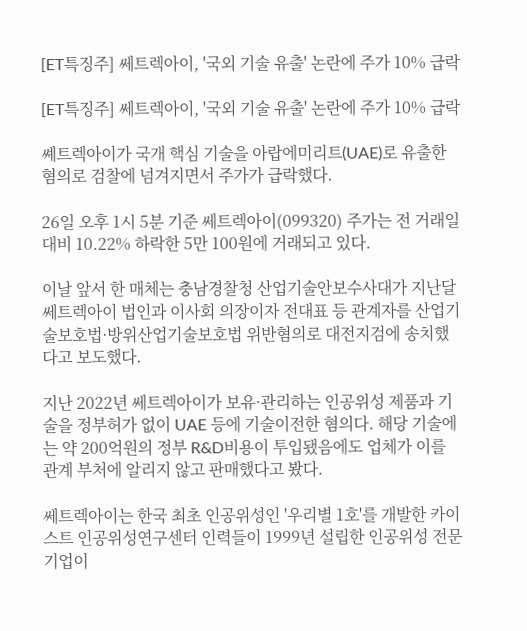[ET특징주] 쎄트렉아이, '국외 기술 유출' 논란에 주가 10% 급락

[ET특징주] 쎄트렉아이, '국외 기술 유출' 논란에 주가 10% 급락

쎼트렉아이가 국개 핵심 기술을 아랍에미리트(UAE)로 유출한 혐의로 검찰에 넘겨지면서 주가가 급락했다.

26일 오후 1시 5분 기준 쎄트렉아이(099320) 주가는 전 거래일 대비 10.22% 하락한 5만 100원에 거래되고 있다.

이날 앞서 한 매체는 충남경찰청 산업기술안보수사대가 지난달 쎄트렉아이 법인과 이사회 의장이자 전대표 등 관계자를 산업기술보호법·방위산업기술보호법 위반혐의로 대전지검에 송치했다고 보도했다.

지난 2022년 쎄트렉아이가 보유·관리하는 인공위성 제품과 기술을 정부허가 없이 UAE 등에 기술이전한 혐의다. 해당 기술에는 약 200억원의 정부 R&D비용이 투입됐음에도 업체가 이를 관계 부처에 알리지 않고 판매했다고 봤다.

쎄트렉아이는 한국 최초 인공위성인 '우리별 1호'를 개발한 카이스트 인공위성연구센터 인력들이 1999년 설립한 인공위성 전문기업이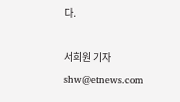다.

서희원 기자 shw@etnews.com